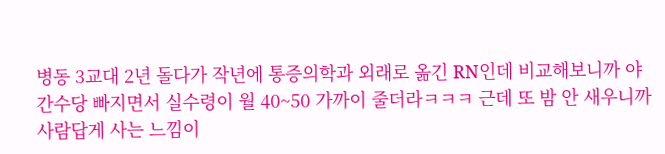병동 3교대 2년 돌다가 작년에 통증의학과 외래로 옮긴 RN인데 비교해보니까 야간수당 빠지면서 실수령이 월 40~50 가까이 줄더라ㅋㅋㅋ 근데 또 밤 안 새우니까 사람답게 사는 느낌이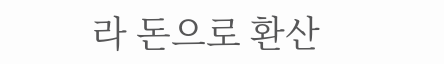라 돈으로 환산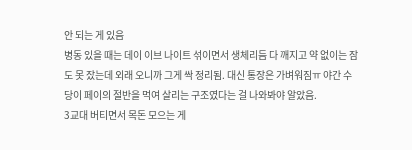안 되는 게 있음
병동 있을 때는 데이 이브 나이트 섞이면서 생체리듬 다 깨지고 약 없이는 잠도 못 잤는데 외래 오니까 그게 싹 정리됨. 대신 통장은 가벼워짐ㅠ 야간 수당이 페이의 절반을 먹여 살리는 구조였다는 걸 나와봐야 알았음.
3교대 버티면서 목돈 모으는 게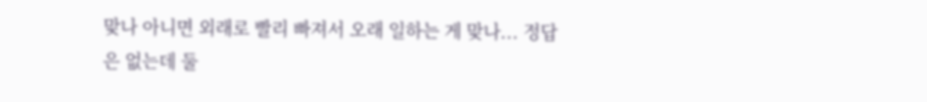맞나 아니면 외래로 빨리 빠져서 오래 일하는 게 맞나... 정답은 없는데 둘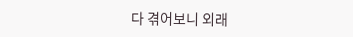다 겪어보니 외래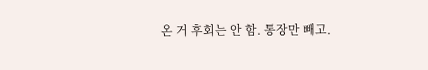온 거 후회는 안 함. 통장만 빼고.